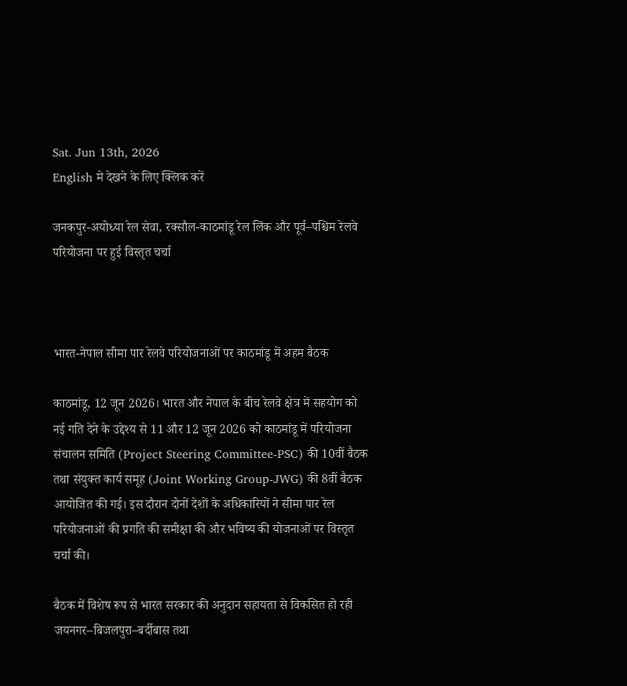Sat. Jun 13th, 2026
English मे देखने के लिए क्लिक करें

जनकपुर-अयोध्या रेल सेवा, रक्सौल-काठमांडू रेल लिंक और पूर्व–पश्चिम रेलवे परियोजना पर हुई विस्तृत चर्चा



भारत-नेपाल सीमा पार रेलवे परियोजनाओं पर काठमांडू में अहम बैठक

काठमांडू, 12 जून 2026। भारत और नेपाल के बीच रेलवे क्षेत्र में सहयोग को नई गति देने के उद्देश्य से 11 और 12 जून 2026 को काठमांडू में परियोजना संचालन समिति (Project Steering Committee-PSC) की 10वीं बैठक तथा संयुक्त कार्य समूह (Joint Working Group-JWG) की 8वीं बैठक आयोजित की गई। इस दौरान दोनों देशों के अधिकारियों ने सीमा पार रेल परियोजनाओं की प्रगति की समीक्षा की और भविष्य की योजनाओं पर विस्तृत चर्चा की।

बैठक में विशेष रूप से भारत सरकार की अनुदान सहायता से विकसित हो रही जयनगर–बिजलपुरा–बर्दीबास तथा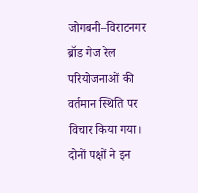जोगबनी–विराटनगर ब्रॉड गेज रेल परियोजनाओं की वर्तमान स्थिति पर विचार किया गया। दोनों पक्षों ने इन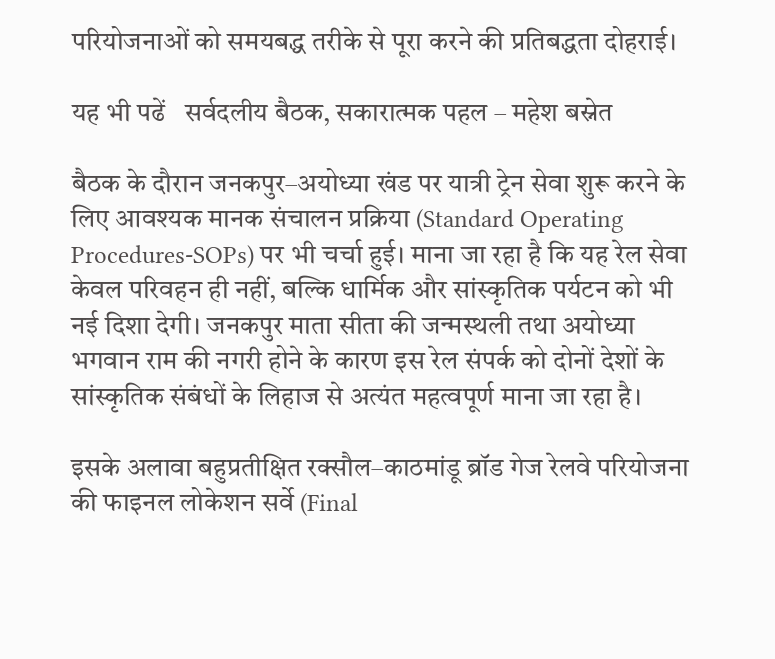परियोजनाओं को समयबद्ध तरीके से पूरा करने की प्रतिबद्धता दोहराई।

यह भी पढें   सर्वदलीय बैठक, सकारात्मक पहल – महेश बस्नेत

बैठक के दौरान जनकपुर–अयोध्या खंड पर यात्री ट्रेन सेवा शुरू करने के लिए आवश्यक मानक संचालन प्रक्रिया (Standard Operating Procedures-SOPs) पर भी चर्चा हुई। माना जा रहा है कि यह रेल सेवा केवल परिवहन ही नहीं, बल्कि धार्मिक और सांस्कृतिक पर्यटन को भी नई दिशा देगी। जनकपुर माता सीता की जन्मस्थली तथा अयोध्या भगवान राम की नगरी होने के कारण इस रेल संपर्क को दोनों देशों के सांस्कृतिक संबंधों के लिहाज से अत्यंत महत्वपूर्ण माना जा रहा है।

इसके अलावा बहुप्रतीक्षित रक्सौल–काठमांडू ब्रॉड गेज रेलवे परियोजना की फाइनल लोकेशन सर्वे (Final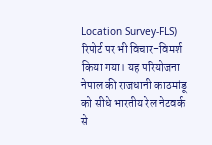Location Survey-FLS) रिपोर्ट पर भी विचार-विमर्श किया गया। यह परियोजना नेपाल की राजधानी काठमांडू को सीधे भारतीय रेल नेटवर्क से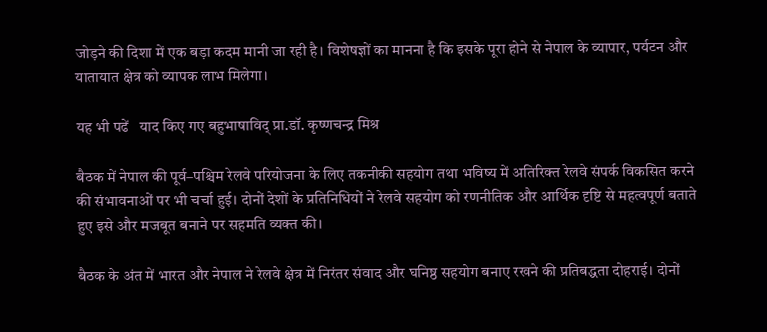जोड़ने की दिशा में एक बड़ा कदम मानी जा रही है। विशेषज्ञों का मानना है कि इसके पूरा होने से नेपाल के व्यापार, पर्यटन और यातायात क्षेत्र को व्यापक लाभ मिलेगा।

यह भी पढें   याद किए गए बहुभाषाविद् प्रा.डॉ. कृष्णचन्द्र मिश्र

बैठक में नेपाल की पूर्व–पश्चिम रेलवे परियोजना के लिए तकनीकी सहयोग तथा भविष्य में अतिरिक्त रेलवे संपर्क विकसित करने की संभावनाओं पर भी चर्चा हुई। दोनों देशों के प्रतिनिधियों ने रेलवे सहयोग को रणनीतिक और आर्थिक दृष्टि से महत्वपूर्ण बताते हुए इसे और मजबूत बनाने पर सहमति व्यक्त की।

बैठक के अंत में भारत और नेपाल ने रेलवे क्षेत्र में निरंतर संवाद और घनिष्ठ सहयोग बनाए रखने की प्रतिबद्धता दोहराई। दोनों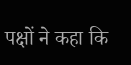पक्षों ने कहा कि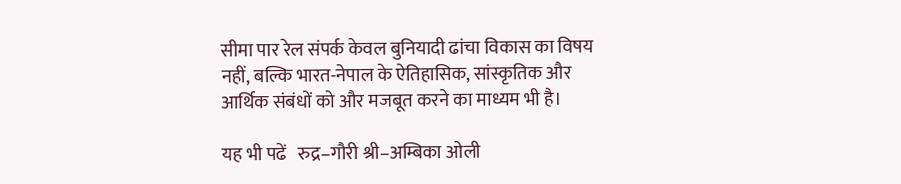सीमा पार रेल संपर्क केवल बुनियादी ढांचा विकास का विषय नहीं, बल्कि भारत-नेपाल के ऐतिहासिक, सांस्कृतिक और आर्थिक संबंधों को और मजबूत करने का माध्यम भी है।

यह भी पढें   रुद्र–गौरी श्री–अम्बिका ओली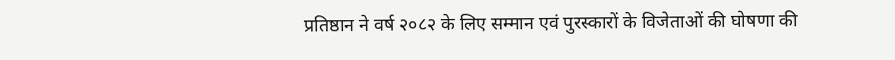प्रतिष्ठान ने वर्ष २०८२ के लिए सम्मान एवं पुरस्कारों के विजेताओं की घोषणा की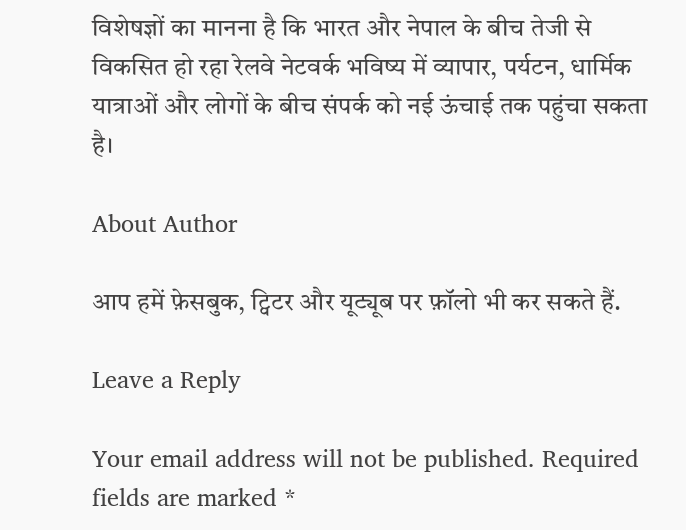विशेषज्ञों का मानना है कि भारत और नेपाल के बीच तेजी से विकसित हो रहा रेलवे नेटवर्क भविष्य में व्यापार, पर्यटन, धार्मिक यात्राओं और लोगों के बीच संपर्क को नई ऊंचाई तक पहुंचा सकता है।

About Author

आप हमें फ़ेसबुक, ट्विटर और यूट्यूब पर फ़ॉलो भी कर सकते हैं.

Leave a Reply

Your email address will not be published. Required fields are marked *